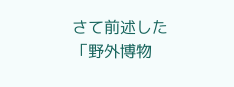さて前述した「野外博物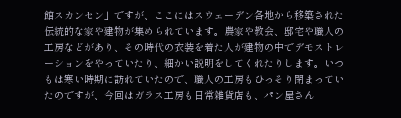館スカンセン」ですが、ここにはスウェーデン各地から移築された伝統的な家や建物が集められています。農家や教会、邸宅や職人の工房などがあり、その時代の衣装を着た人が建物の中でデモストレーションをやっていたり、細かい説明をしてくれたりします。いつもは寒い時期に訪れていたので、職人の工房もひっそり閉まっていたのですが、今回はガラス工房も日常雑貨店も、パン屋さん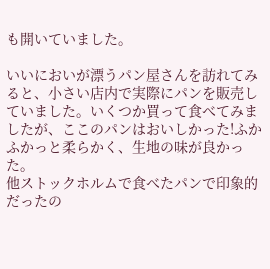も開いていました。

いいにおいが漂うパン屋さんを訪れてみると、小さい店内で実際にパンを販売していました。いくつか買って食べてみましたが、ここのパンはおいしかった!ふかふかっと柔らかく、生地の味が良かった。
他ストックホルムで食べたパンで印象的だったの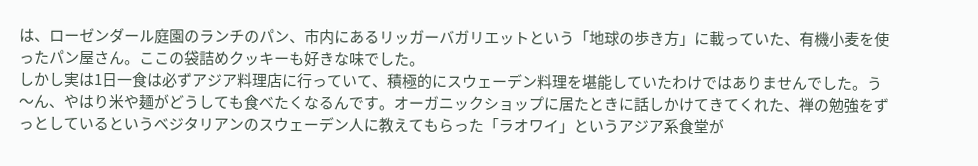は、ローゼンダール庭園のランチのパン、市内にあるリッガーバガリエットという「地球の歩き方」に載っていた、有機小麦を使ったパン屋さん。ここの袋詰めクッキーも好きな味でした。
しかし実は1日一食は必ずアジア料理店に行っていて、積極的にスウェーデン料理を堪能していたわけではありませんでした。う〜ん、やはり米や麺がどうしても食べたくなるんです。オーガニックショップに居たときに話しかけてきてくれた、禅の勉強をずっとしているというベジタリアンのスウェーデン人に教えてもらった「ラオワイ」というアジア系食堂が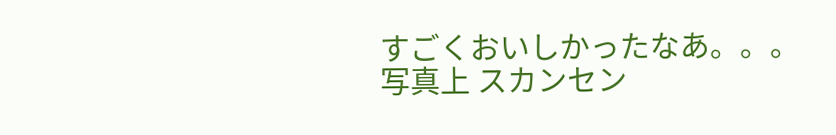すごくおいしかったなあ。。。
写真上 スカンセン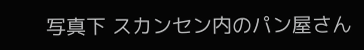写真下 スカンセン内のパン屋さん